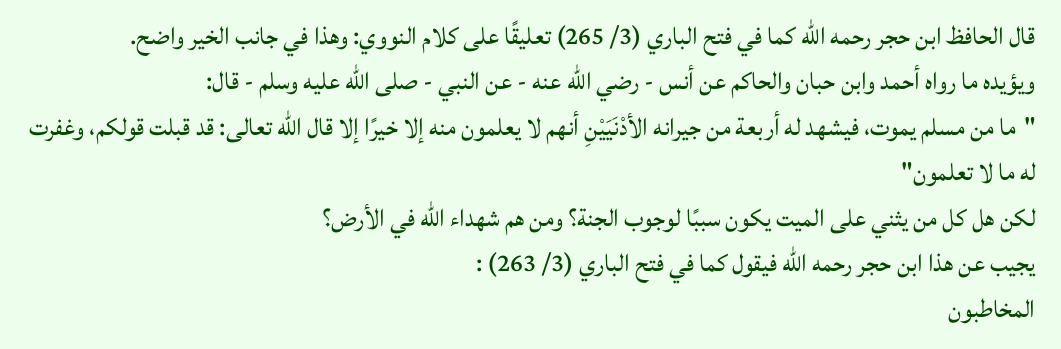قال الحافظ ابن حجر رحمه الله كما في فتح الباري (3/ 265) تعليقًا على كلام النووي: وهذا في جانب الخير واضح.
ويؤيده ما رواه أحمد وابن حبان والحاكم عن أنس - رضي الله عنه - عن النبي - صلى الله عليه وسلم - قال:
"ما من مسلم يموت، فيشهد له أربعة من جيرانه الأدْنَيَيْنِ أنهم لا يعلمون منه إلا خيرًا إلا قال الله تعالى: قد قبلت قولكم، وغفرت له ما لا تعلمون"
لكن هل كل من يثني على الميت يكون سببًا لوجوب الجنة؟ ومن هم شهداء الله في الأرض؟
يجيب عن هذا ابن حجر رحمه الله فيقول كما في فتح الباري (3/ 263) :
المخاطبون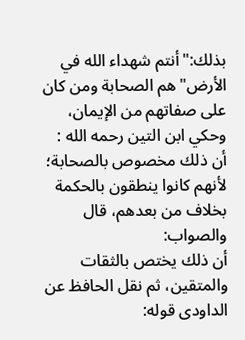بذلك:"أنتم شهداء الله في الأرض"هم الصحابة ومن كان على صفاتهم من الإيمان، وحكي ابن التين رحمه الله :
أن ذلك مخصوص بالصحابة؛ لأنهم كانوا ينطقون بالحكمة بخلاف من بعدهم، قال والصواب:
أن ذلك يختص بالثقات والمتقين، ثم نقل الحافظ عن الداودى قوله: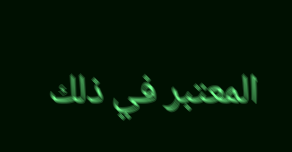المعتبر في ذلك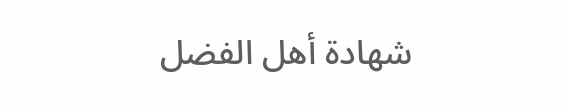شهادة أهل الفضل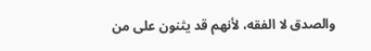والصدق لا الفقه، لأنهم قد يثنون على من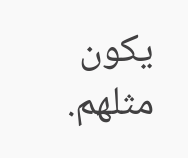يكون مثلهم.